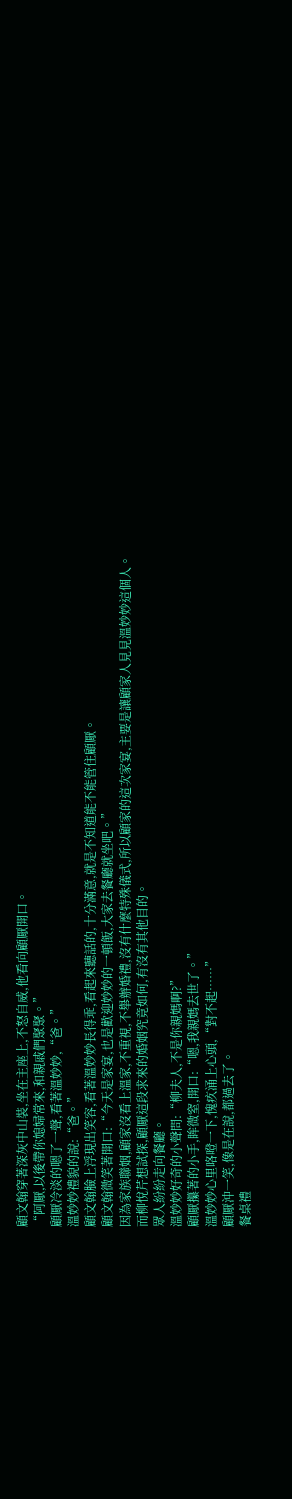顧文翰穿著深灰中山裝,坐在主座上,不怒自威,他看向顧厭開口。
“阿厭,以後帶你媳婦常來,和親戚們聚聚。”
顧厭冷淡的嗯了一聲,看著溫妙妙,“爸。”
溫妙妙禮貌的說:“爸。”
顧文翰臉上浮現出笑容,看著溫妙妙長得乖,看起來聽話的,十分滿意,就是不知道能不能管住顧厭。
顧文翰微笑著開口:“今天是家宴,也是歡迎妙妙的一頓飯,大家去餐廳就坐吧。”
因為家族聯姻,顧家沒看上溫家,不重視,不舉辦婚禮,沒有什麼特殊儀式,所以顧家的這次家宴,主要是讓顧家人見見溫妙妙這個人。
而柳悅芹想試探,顧厭這段求來的婚姻究竟如何,有沒有其他目的。
眾人紛紛走向餐廳。
溫妙妙好奇的小聲問:“柳夫人,不是你親媽啊?”
顧厭攥著的小手,眸微窒,開口:“嗯,我親媽去世了。”
溫妙妙心里咯噔一下,愧疚涌上心頭,“對不起……”
顧厭沖一笑,像是在說,都過去了。
餐桌禮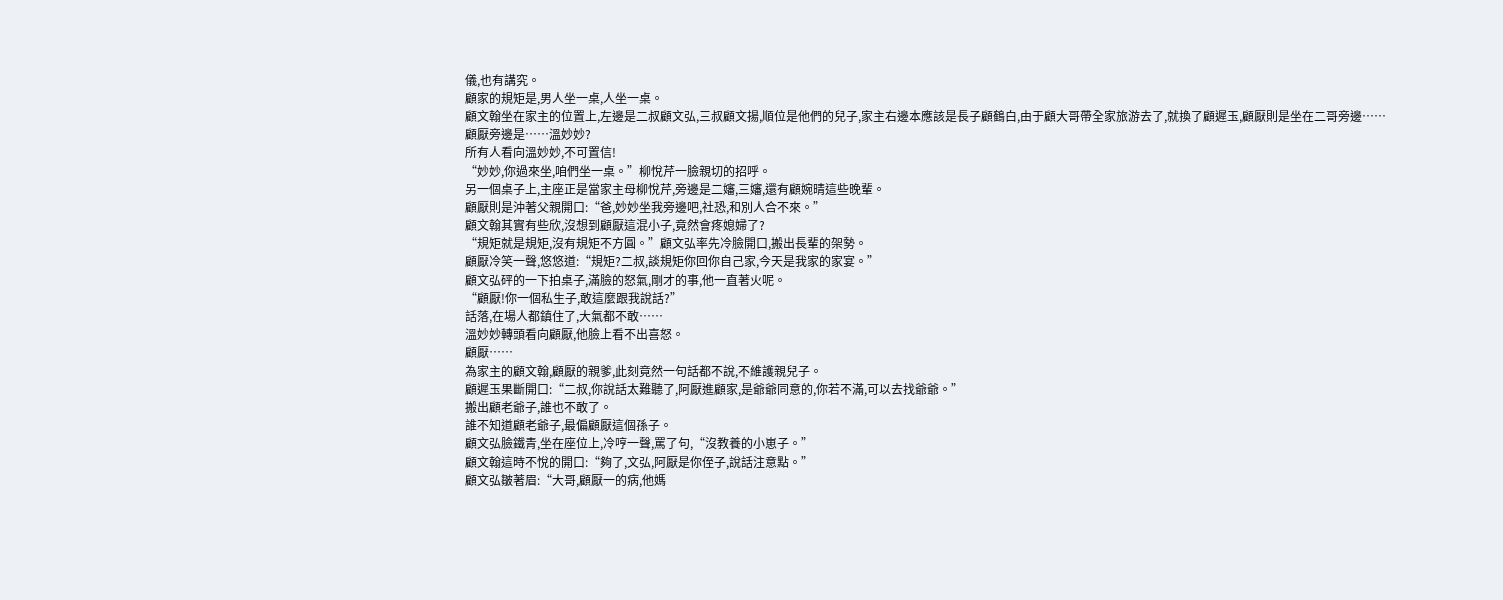儀,也有講究。
顧家的規矩是,男人坐一桌,人坐一桌。
顧文翰坐在家主的位置上,左邊是二叔顧文弘,三叔顧文揚,順位是他們的兒子,家主右邊本應該是長子顧鶴白,由于顧大哥帶全家旅游去了,就換了顧遲玉,顧厭則是坐在二哥旁邊……
顧厭旁邊是……溫妙妙?
所有人看向溫妙妙,不可置信!
“妙妙,你過來坐,咱們坐一桌。”柳悅芹一臉親切的招呼。
另一個桌子上,主座正是當家主母柳悅芹,旁邊是二嬸,三嬸,還有顧婉晴這些晚輩。
顧厭則是沖著父親開口:“爸,妙妙坐我旁邊吧,社恐,和別人合不來。”
顧文翰其實有些欣,沒想到顧厭這混小子,竟然會疼媳婦了?
“規矩就是規矩,沒有規矩不方圓。”顧文弘率先冷臉開口,搬出長輩的架勢。
顧厭冷笑一聲,悠悠道:“規矩?二叔,談規矩你回你自己家,今天是我家的家宴。”
顧文弘砰的一下拍桌子,滿臉的怒氣,剛才的事,他一直著火呢。
“顧厭!你一個私生子,敢這麼跟我說話?”
話落,在場人都鎮住了,大氣都不敢……
溫妙妙轉頭看向顧厭,他臉上看不出喜怒。
顧厭……
為家主的顧文翰,顧厭的親爹,此刻竟然一句話都不說,不維護親兒子。
顧遲玉果斷開口:“二叔,你說話太難聽了,阿厭進顧家,是爺爺同意的,你若不滿,可以去找爺爺。”
搬出顧老爺子,誰也不敢了。
誰不知道顧老爺子,最偏顧厭這個孫子。
顧文弘臉鐵青,坐在座位上,冷哼一聲,罵了句,“沒教養的小崽子。”
顧文翰這時不悅的開口:“夠了,文弘,阿厭是你侄子,說話注意點。”
顧文弘皺著眉:“大哥,顧厭一的病,他媽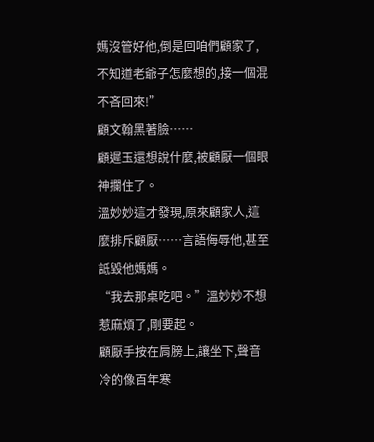媽沒管好他,倒是回咱們顧家了,不知道老爺子怎麼想的,接一個混不吝回來!”
顧文翰黑著臉……
顧遲玉還想說什麼,被顧厭一個眼神攔住了。
溫妙妙這才發現,原來顧家人,這麼排斥顧厭……言語侮辱他,甚至詆毀他媽媽。
“我去那桌吃吧。”溫妙妙不想惹麻煩了,剛要起。
顧厭手按在肩膀上,讓坐下,聲音冷的像百年寒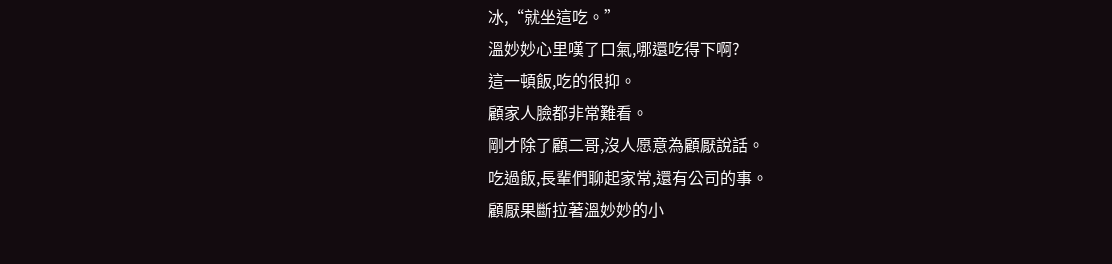冰,“就坐這吃。”
溫妙妙心里嘆了口氣,哪還吃得下啊?
這一頓飯,吃的很抑。
顧家人臉都非常難看。
剛才除了顧二哥,沒人愿意為顧厭說話。
吃過飯,長輩們聊起家常,還有公司的事。
顧厭果斷拉著溫妙妙的小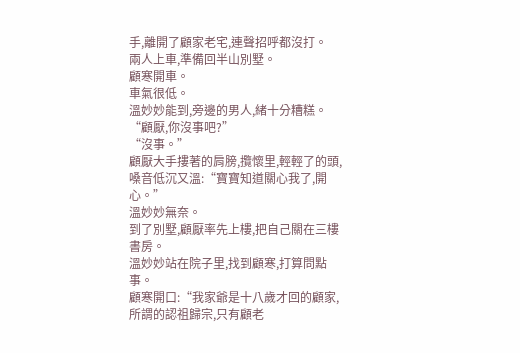手,離開了顧家老宅,連聲招呼都沒打。
兩人上車,準備回半山別墅。
顧寒開車。
車氣很低。
溫妙妙能到,旁邊的男人,緒十分糟糕。
“顧厭,你沒事吧?”
“沒事。”
顧厭大手摟著的肩膀,攬懷里,輕輕了的頭,嗓音低沉又溫:“寶寶知道關心我了,開心。”
溫妙妙無奈。
到了別墅,顧厭率先上樓,把自己關在三樓書房。
溫妙妙站在院子里,找到顧寒,打算問點事。
顧寒開口:“我家爺是十八歲才回的顧家,所謂的認祖歸宗,只有顧老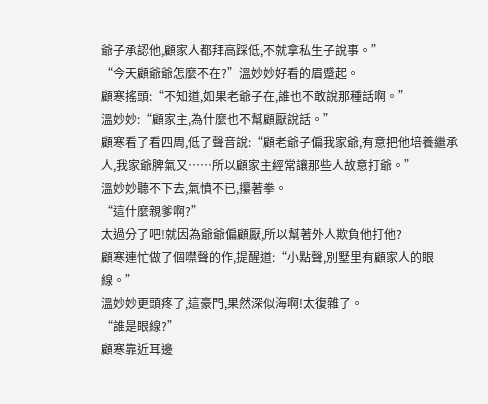爺子承認他,顧家人都拜高踩低,不就拿私生子說事。”
“今天顧爺爺怎麼不在?”溫妙妙好看的眉蹙起。
顧寒搖頭:“不知道,如果老爺子在,誰也不敢說那種話啊。”
溫妙妙:“顧家主,為什麼也不幫顧厭說話。”
顧寒看了看四周,低了聲音說:“顧老爺子偏我家爺,有意把他培養繼承人,我家爺脾氣又……所以顧家主經常讓那些人故意打爺。”
溫妙妙聽不下去,氣憤不已,攥著拳。
“這什麼親爹啊?”
太過分了吧!就因為爺爺偏顧厭,所以幫著外人欺負他打他?
顧寒連忙做了個噤聲的作,提醒道:“小點聲,別墅里有顧家人的眼線。”
溫妙妙更頭疼了,這豪門,果然深似海啊!太復雜了。
“誰是眼線?”
顧寒靠近耳邊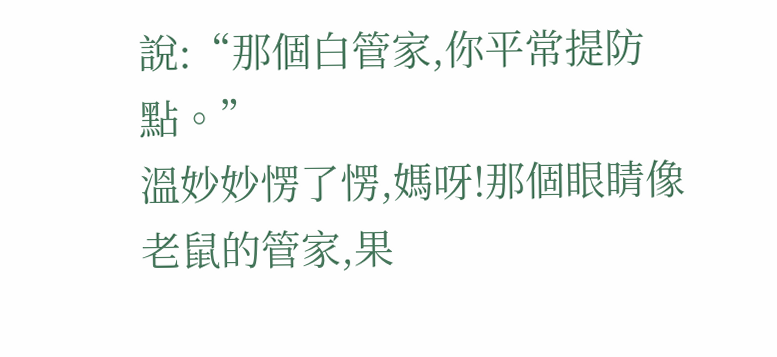說:“那個白管家,你平常提防點。”
溫妙妙愣了愣,媽呀!那個眼睛像老鼠的管家,果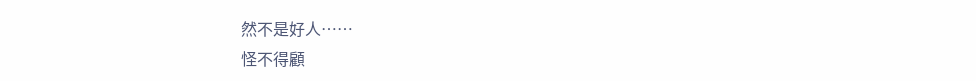然不是好人……
怪不得顧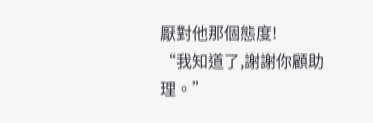厭對他那個態度!
“我知道了,謝謝你顧助理。”